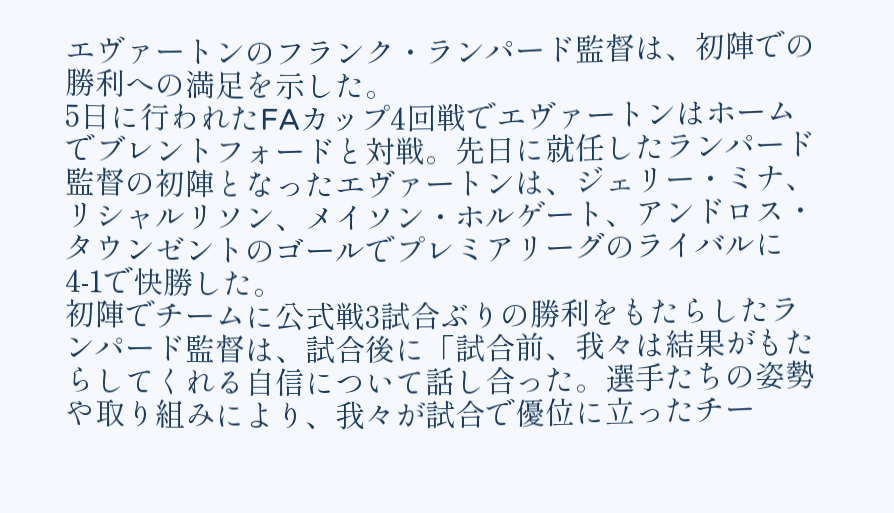エヴァートンのフランク・ランパード監督は、初陣での勝利への満足を示した。
5日に行われたFAカップ4回戦でエヴァートンはホームでブレントフォードと対戦。先日に就任したランパード監督の初陣となったエヴァートンは、ジェリー・ミナ、リシャルリソン、メイソン・ホルゲート、アンドロス・タウンゼントのゴールでプレミアリーグのライバルに4-1で快勝した。
初陣でチームに公式戦3試合ぶりの勝利をもたらしたランパード監督は、試合後に「試合前、我々は結果がもたらしてくれる自信について話し合った。選手たちの姿勢や取り組みにより、我々が試合で優位に立ったチー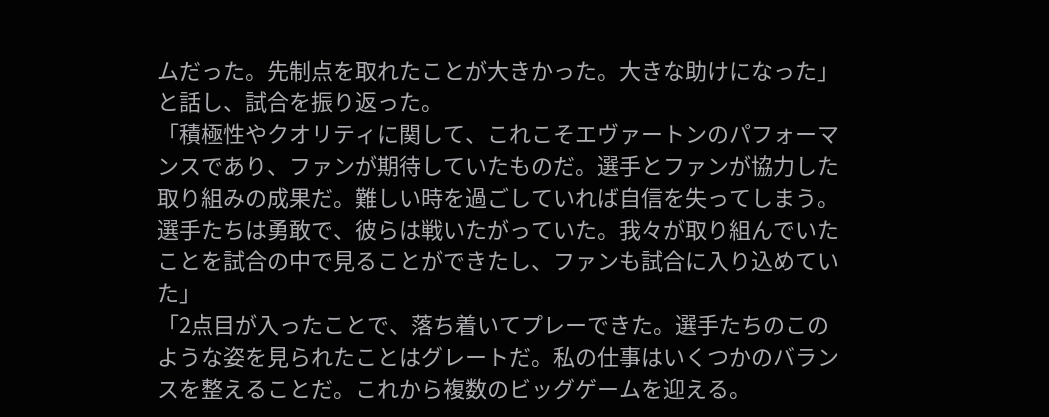ムだった。先制点を取れたことが大きかった。大きな助けになった」と話し、試合を振り返った。
「積極性やクオリティに関して、これこそエヴァートンのパフォーマンスであり、ファンが期待していたものだ。選手とファンが協力した取り組みの成果だ。難しい時を過ごしていれば自信を失ってしまう。選手たちは勇敢で、彼らは戦いたがっていた。我々が取り組んでいたことを試合の中で見ることができたし、ファンも試合に入り込めていた」
「2点目が入ったことで、落ち着いてプレーできた。選手たちのこのような姿を見られたことはグレートだ。私の仕事はいくつかのバランスを整えることだ。これから複数のビッグゲームを迎える。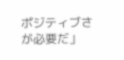ポジティブさが必要だ」